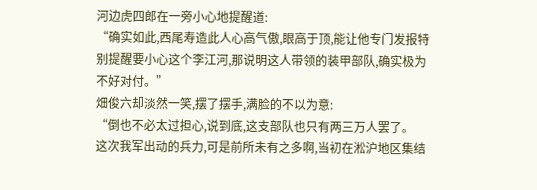河边虎四郎在一旁小心地提醒道:
“确实如此,西尾寿造此人心高气傲,眼高于顶,能让他专门发报特别提醒要小心这个李江河,那说明这人带领的装甲部队,确实极为不好对付。”
畑俊六却淡然一笑,摆了摆手,满脸的不以为意:
“倒也不必太过担心,说到底,这支部队也只有两三万人罢了。
这次我军出动的兵力,可是前所未有之多啊,当初在淞沪地区集结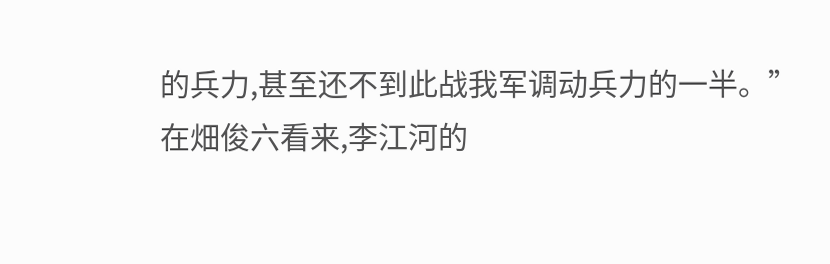的兵力,甚至还不到此战我军调动兵力的一半。”
在畑俊六看来,李江河的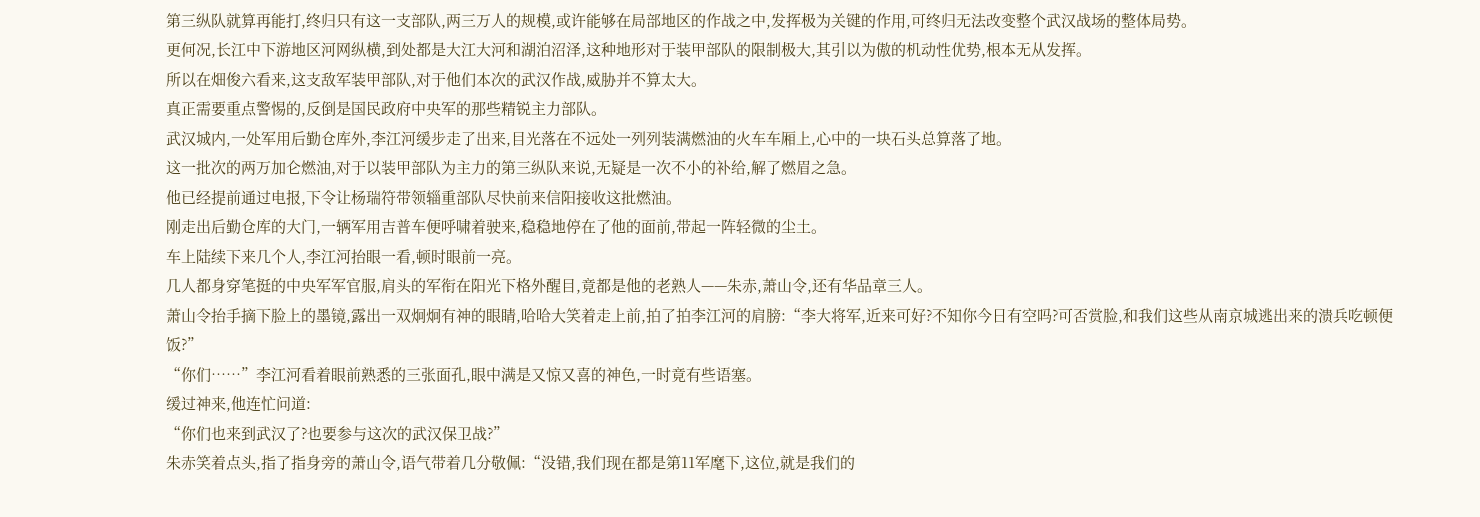第三纵队就算再能打,终归只有这一支部队,两三万人的规模,或许能够在局部地区的作战之中,发挥极为关键的作用,可终归无法改变整个武汉战场的整体局势。
更何况,长江中下游地区河网纵横,到处都是大江大河和湖泊沼泽,这种地形对于装甲部队的限制极大,其引以为傲的机动性优势,根本无从发挥。
所以在畑俊六看来,这支敌军装甲部队,对于他们本次的武汉作战,威胁并不算太大。
真正需要重点警惕的,反倒是国民政府中央军的那些精锐主力部队。
武汉城内,一处军用后勤仓库外,李江河缓步走了出来,目光落在不远处一列列装满燃油的火车车厢上,心中的一块石头总算落了地。
这一批次的两万加仑燃油,对于以装甲部队为主力的第三纵队来说,无疑是一次不小的补给,解了燃眉之急。
他已经提前通过电报,下令让杨瑞符带领辎重部队尽快前来信阳接收这批燃油。
刚走出后勤仓库的大门,一辆军用吉普车便呼啸着驶来,稳稳地停在了他的面前,带起一阵轻微的尘土。
车上陆续下来几个人,李江河抬眼一看,顿时眼前一亮。
几人都身穿笔挺的中央军军官服,肩头的军衔在阳光下格外醒目,竟都是他的老熟人——朱赤,萧山令,还有华品章三人。
萧山令抬手摘下脸上的墨镜,露出一双炯炯有神的眼睛,哈哈大笑着走上前,拍了拍李江河的肩膀:“李大将军,近来可好?不知你今日有空吗?可否赏脸,和我们这些从南京城逃出来的溃兵吃顿便饭?”
“你们……”李江河看着眼前熟悉的三张面孔,眼中满是又惊又喜的神色,一时竟有些语塞。
缓过神来,他连忙问道:
“你们也来到武汉了?也要参与这次的武汉保卫战?”
朱赤笑着点头,指了指身旁的萧山令,语气带着几分敬佩:“没错,我们现在都是第11军麾下,这位,就是我们的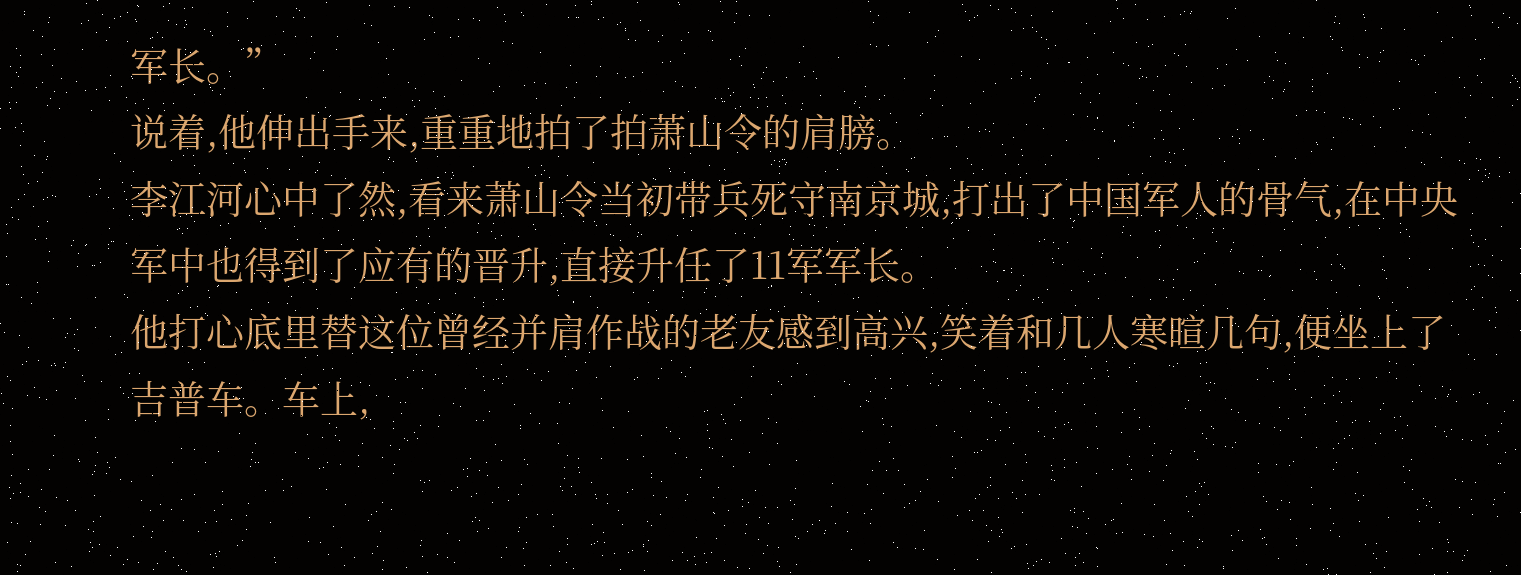军长。”
说着,他伸出手来,重重地拍了拍萧山令的肩膀。
李江河心中了然,看来萧山令当初带兵死守南京城,打出了中国军人的骨气,在中央军中也得到了应有的晋升,直接升任了11军军长。
他打心底里替这位曾经并肩作战的老友感到高兴,笑着和几人寒暄几句,便坐上了吉普车。车上,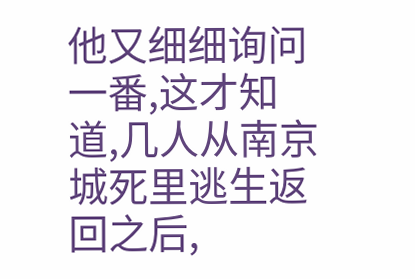他又细细询问一番,这才知道,几人从南京城死里逃生返回之后,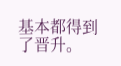基本都得到了晋升。